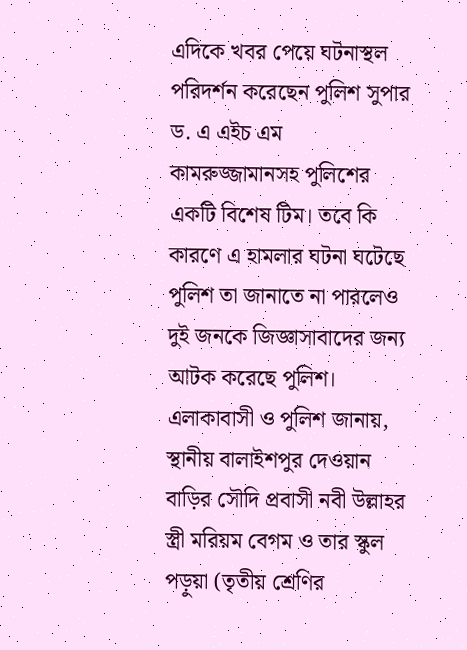এদিকে খবর পেয়ে ঘটনাস্থল পরিদর্শন করেছেন পুলিশ সুপার ড. এ এইচ এম কামরুজ্জামানসহ পুলিশের একটি বিশেষ টিম। তবে কি কারণে এ হামলার ঘটনা ঘটেছে পুলিশ তা জানাতে না পারলেও দুই জনকে জিজ্ঞাসাবাদের জন্য আটক করেছে পুলিশ।
এলাকাবাসী ও পুলিশ জানায়, স্থানীয় বালাইশপুর দেওয়ান বাড়ির সৌদি প্রবাসী নবী উল্লাহর স্ত্রী মরিয়ম বেগম ও তার স্কুল পড়ুয়া (তৃতীয় শ্রেণির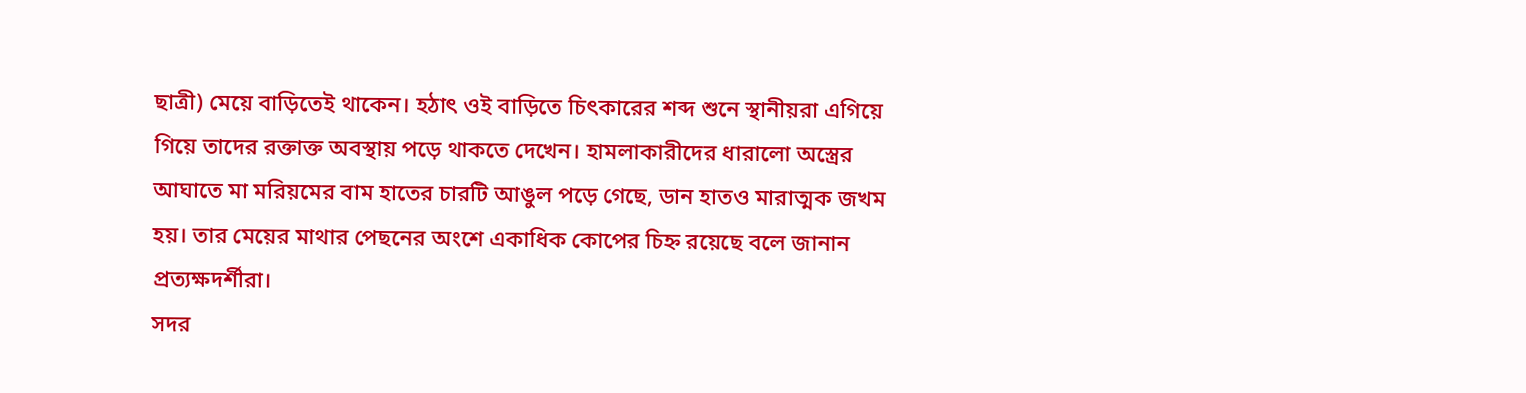ছাত্রী) মেয়ে বাড়িতেই থাকেন। হঠাৎ ওই বাড়িতে চিৎকারের শব্দ শুনে স্থানীয়রা এগিয়ে গিয়ে তাদের রক্তাক্ত অবস্থায় পড়ে থাকতে দেখেন। হামলাকারীদের ধারালো অস্ত্রের আঘাতে মা মরিয়মের বাম হাতের চারটি আঙুল পড়ে গেছে, ডান হাতও মারাত্মক জখম হয়। তার মেয়ের মাথার পেছনের অংশে একাধিক কোপের চিহ্ন রয়েছে বলে জানান প্রত্যক্ষদর্শীরা।
সদর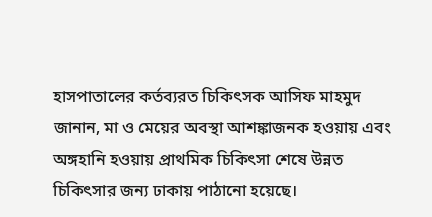হাসপাতালের কর্তব্যরত চিকিৎসক আসিফ মাহমুদ জানান, মা ও মেয়ের অবস্থা আশঙ্কাজনক হওয়ায় এবং অঙ্গহানি হওয়ায় প্রাথমিক চিকিৎসা শেষে উন্নত চিকিৎসার জন্য ঢাকায় পাঠানো হয়েছে।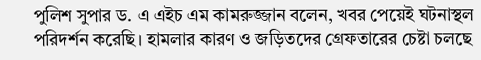পুলিশ সুপার ড. এ এইচ এম কামরুজ্জান বলেন, খবর পেয়েই ঘটনাস্থল পরিদর্শন করেছি। হামলার কারণ ও জড়িতদের গ্রেফতারের চেষ্টা চলছে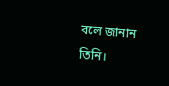বলে জানান তিনি।